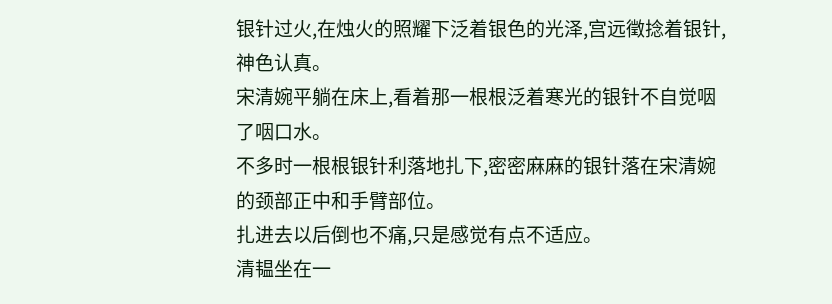银针过火,在烛火的照耀下泛着银色的光泽,宫远徵捻着银针,神色认真。
宋清婉平躺在床上,看着那一根根泛着寒光的银针不自觉咽了咽口水。
不多时一根根银针利落地扎下,密密麻麻的银针落在宋清婉的颈部正中和手臂部位。
扎进去以后倒也不痛,只是感觉有点不适应。
清韫坐在一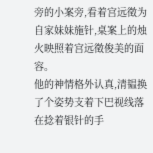旁的小案旁,看着宫远徵为自家妹妹施针,桌案上的烛火映照着宫远徵俊美的面容。
他的神情格外认真,清韫换了个姿势支着下巴视线落在捻着银针的手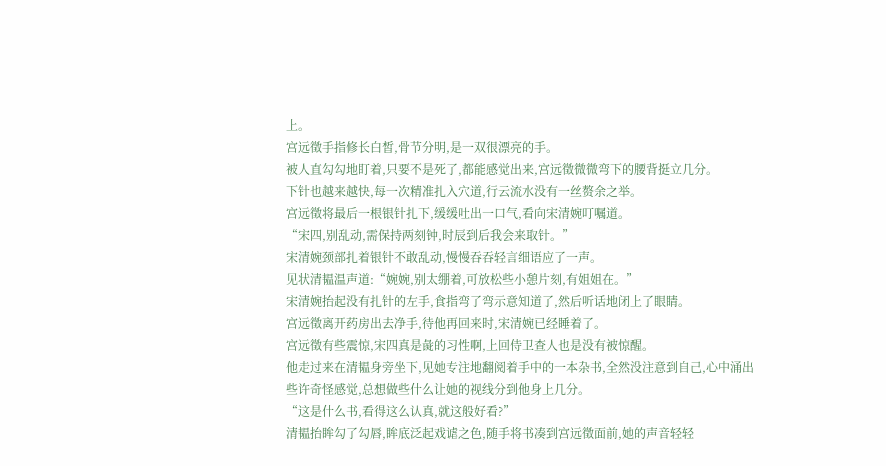上。
宫远徵手指修长白皙,骨节分明,是一双很漂亮的手。
被人直勾勾地盯着,只要不是死了,都能感觉出来,宫远徵微微弯下的腰背挺立几分。
下针也越来越快,每一次精准扎入穴道,行云流水没有一丝赘余之举。
宫远徵将最后一根银针扎下,缓缓吐出一口气,看向宋清婉叮嘱道。
“宋四,别乱动,需保持两刻钟,时辰到后我会来取针。”
宋清婉颈部扎着银针不敢乱动,慢慢吞吞轻言细语应了一声。
见状清韫温声道:“婉婉,别太绷着,可放松些小憩片刻,有姐姐在。”
宋清婉抬起没有扎针的左手,食指弯了弯示意知道了,然后听话地闭上了眼睛。
宫远徵离开药房出去净手,待他再回来时,宋清婉已经睡着了。
宫远徵有些震惊,宋四真是彘的习性啊,上回侍卫查人也是没有被惊醒。
他走过来在清韫身旁坐下,见她专注地翻阅着手中的一本杂书,全然没注意到自己,心中涌出些许奇怪感觉,总想做些什么让她的视线分到他身上几分。
“这是什么书,看得这么认真,就这般好看?”
清韫抬眸勾了勾唇,眸底泛起戏谑之色,随手将书凑到宫远徵面前,她的声音轻轻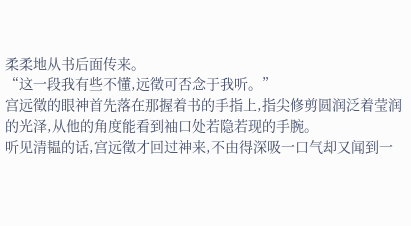柔柔地从书后面传来。
“这一段我有些不懂,远徵可否念于我听。”
宫远徵的眼神首先落在那握着书的手指上,指尖修剪圆润泛着莹润的光泽,从他的角度能看到袖口处若隐若现的手腕。
听见清韫的话,宫远徵才回过神来,不由得深吸一口气却又闻到一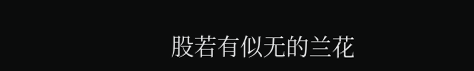股若有似无的兰花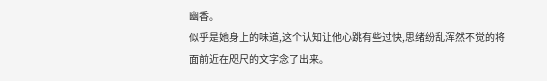幽香。
似乎是她身上的味道,这个认知让他心跳有些过快,思绪纷乱浑然不觉的将面前近在咫尺的文字念了出来。